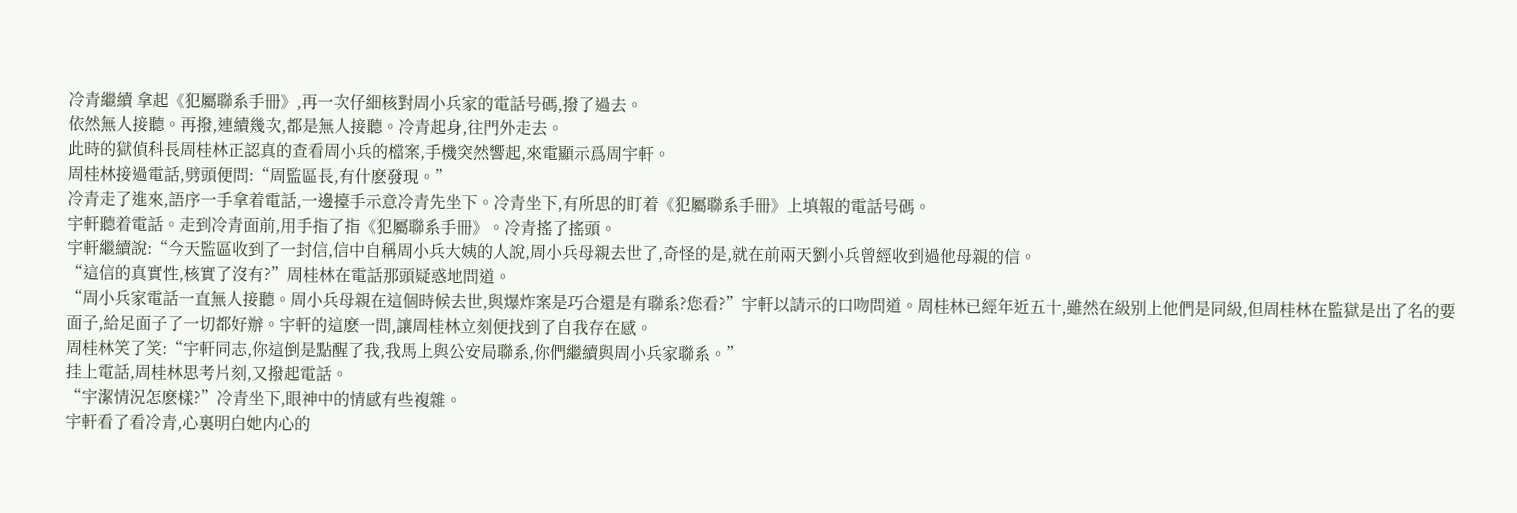冷青繼續 拿起《犯屬聯系手冊》,再一次仔細核對周小兵家的電話号碼,撥了過去。
依然無人接聽。再撥,連續幾次,都是無人接聽。冷青起身,往門外走去。
此時的獄偵科長周桂林正認真的查看周小兵的檔案,手機突然響起,來電顯示爲周宇軒。
周桂林接過電話,劈頭便問:“周監區長,有什麽發現。”
冷青走了進來,語序一手拿着電話,一邊擡手示意冷青先坐下。冷青坐下,有所思的盯着《犯屬聯系手冊》上填報的電話号碼。
宇軒聽着電話。走到冷青面前,用手指了指《犯屬聯系手冊》。冷青搖了搖頭。
宇軒繼續說:“今天監區收到了一封信,信中自稱周小兵大姨的人說,周小兵母親去世了,奇怪的是,就在前兩天劉小兵曾經收到過他母親的信。
“這信的真實性,核實了沒有?”周桂林在電話那頭疑惑地問道。
“周小兵家電話一直無人接聽。周小兵母親在這個時候去世,與爆炸案是巧合還是有聯系?您看?”宇軒以請示的口吻問道。周桂林已經年近五十,雖然在級别上他們是同級,但周桂林在監獄是出了名的要面子,給足面子了一切都好辦。宇軒的這麽一問,讓周桂林立刻便找到了自我存在感。
周桂林笑了笑:“宇軒同志,你這倒是點醒了我,我馬上與公安局聯系,你們繼續與周小兵家聯系。”
挂上電話,周桂林思考片刻,又撥起電話。
“宇潔情況怎麽樣?”冷青坐下,眼神中的情感有些複雜。
宇軒看了看冷青,心裏明白她内心的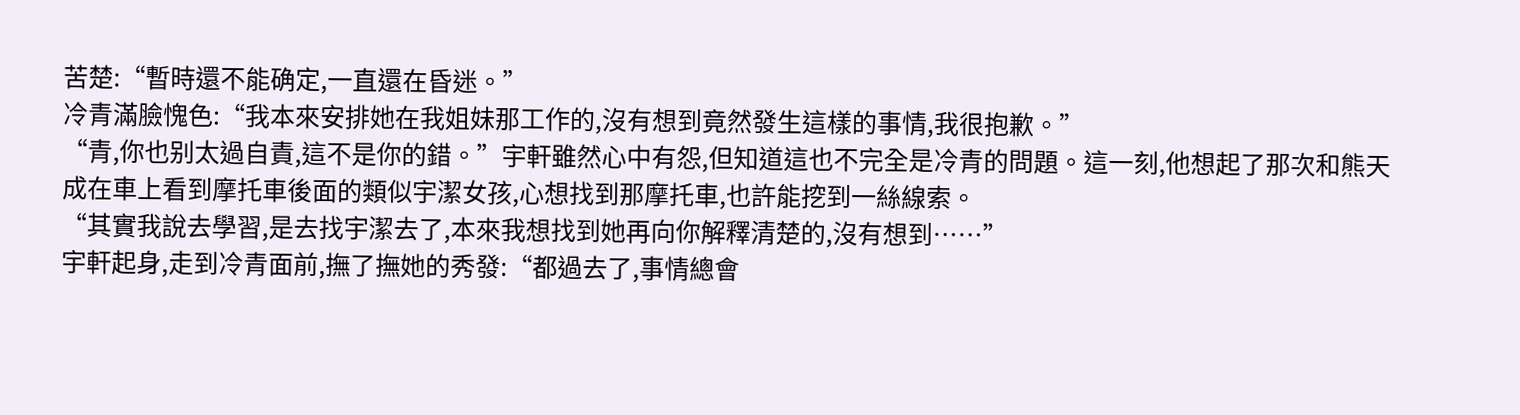苦楚:“暫時還不能确定,一直還在昏迷。”
冷青滿臉愧色:“我本來安排她在我姐妹那工作的,沒有想到竟然發生這樣的事情,我很抱歉。”
“青,你也别太過自責,這不是你的錯。”宇軒雖然心中有怨,但知道這也不完全是冷青的問題。這一刻,他想起了那次和熊天成在車上看到摩托車後面的類似宇潔女孩,心想找到那摩托車,也許能挖到一絲線索。
“其實我說去學習,是去找宇潔去了,本來我想找到她再向你解釋清楚的,沒有想到……”
宇軒起身,走到冷青面前,撫了撫她的秀發:“都過去了,事情總會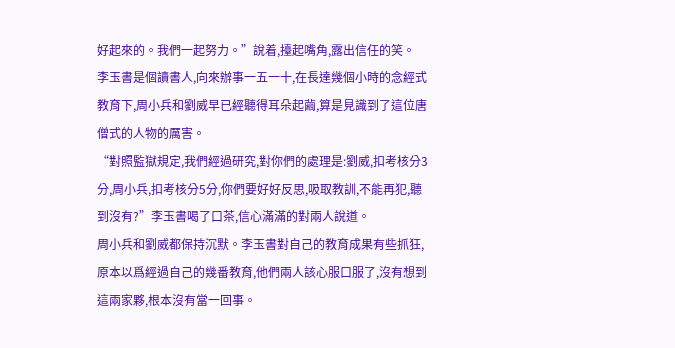好起來的。我們一起努力。”說着,擡起嘴角,露出信任的笑。
李玉書是個讀書人,向來辦事一五一十,在長達幾個小時的念經式教育下,周小兵和劉威早已經聽得耳朵起繭,算是見識到了這位唐僧式的人物的厲害。
“對照監獄規定,我們經過研究,對你們的處理是:劉威,扣考核分3分,周小兵,扣考核分5分,你們要好好反思,吸取教訓,不能再犯,聽到沒有?”李玉書喝了口茶,信心滿滿的對兩人說道。
周小兵和劉威都保持沉默。李玉書對自己的教育成果有些抓狂,原本以爲經過自己的幾番教育,他們兩人該心服口服了,沒有想到這兩家夥,根本沒有當一回事。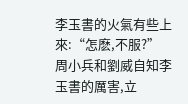李玉書的火氣有些上來:“怎麽,不服?”
周小兵和劉威自知李玉書的厲害,立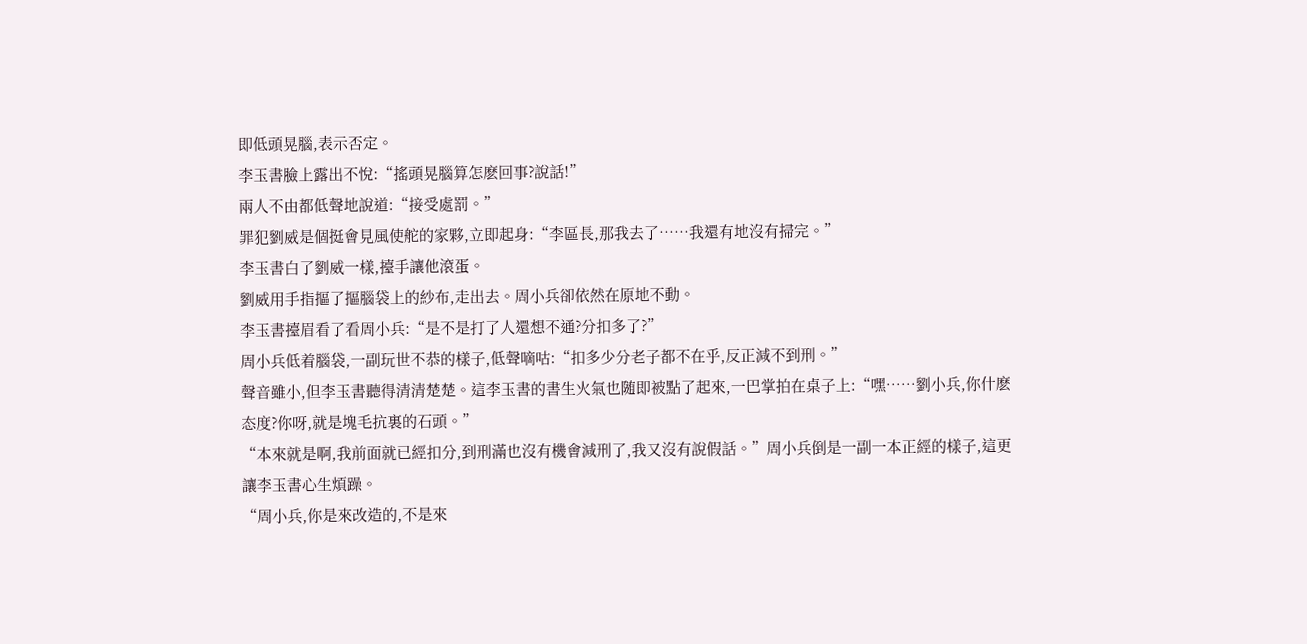即低頭晃腦,表示否定。
李玉書臉上露出不悅:“搖頭晃腦算怎麽回事?說話!”
兩人不由都低聲地說道:“接受處罰。”
罪犯劉威是個挺會見風使舵的家夥,立即起身:“李區長,那我去了……我還有地沒有掃完。”
李玉書白了劉威一樣,擡手讓他滾蛋。
劉威用手指摳了摳腦袋上的紗布,走出去。周小兵卻依然在原地不動。
李玉書擡眉看了看周小兵:“是不是打了人還想不通?分扣多了?”
周小兵低着腦袋,一副玩世不恭的樣子,低聲嘀咕:“扣多少分老子都不在乎,反正減不到刑。”
聲音雖小,但李玉書聽得清清楚楚。這李玉書的書生火氣也随即被點了起來,一巴掌拍在桌子上:“嘿……劉小兵,你什麽态度?你呀,就是塊毛抗裏的石頭。”
“本來就是啊,我前面就已經扣分,到刑滿也沒有機會減刑了,我又沒有說假話。”周小兵倒是一副一本正經的樣子,這更讓李玉書心生煩躁。
“周小兵,你是來改造的,不是來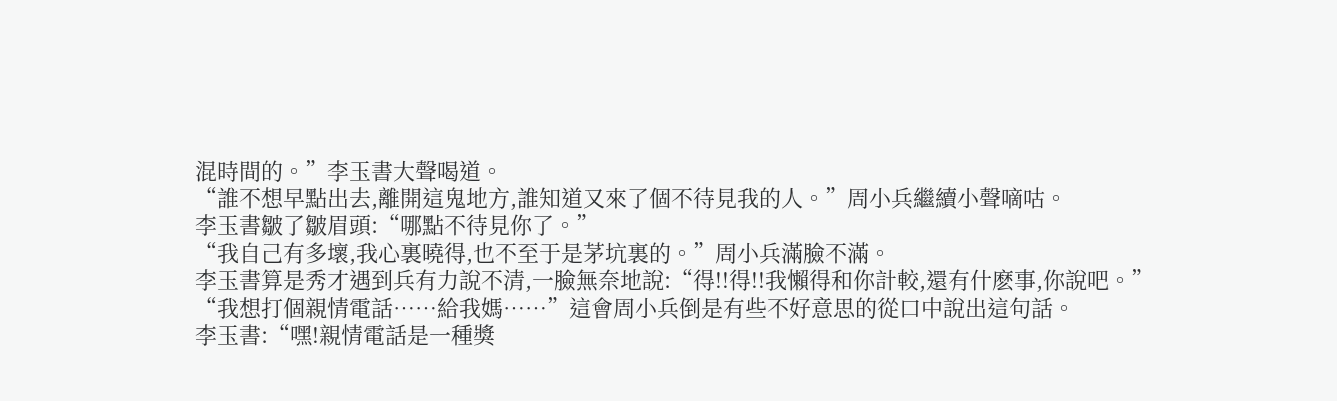混時間的。”李玉書大聲喝道。
“誰不想早點出去,離開這鬼地方,誰知道又來了個不待見我的人。”周小兵繼續小聲嘀咕。
李玉書皺了皺眉頭:“哪點不待見你了。”
“我自己有多壞,我心裏曉得,也不至于是茅坑裏的。”周小兵滿臉不滿。
李玉書算是秀才遇到兵有力說不清,一臉無奈地說:“得!!得!!我懶得和你計較,還有什麽事,你說吧。”
“我想打個親情電話……給我媽……”這會周小兵倒是有些不好意思的從口中說出這句話。
李玉書:“嘿!親情電話是一種獎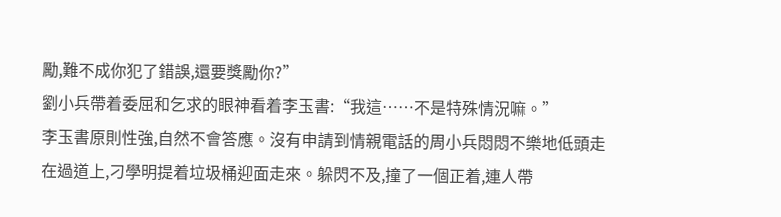勵,難不成你犯了錯誤,還要獎勵你?”
劉小兵帶着委屈和乞求的眼神看着李玉書:“我這……不是特殊情況嘛。”
李玉書原則性強,自然不會答應。沒有申請到情親電話的周小兵悶悶不樂地低頭走在過道上,刁學明提着垃圾桶迎面走來。躲閃不及,撞了一個正着,連人帶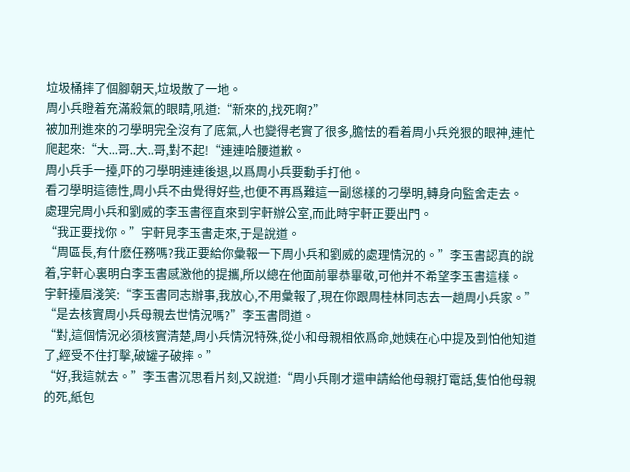垃圾桶摔了個腳朝天,垃圾散了一地。
周小兵瞪着充滿殺氣的眼睛,吼道:“新來的,找死啊?”
被加刑進來的刁學明完全沒有了底氣,人也變得老實了很多,膽怯的看着周小兵兇狠的眼神,連忙爬起來:“大...哥..大..哥,對不起!“連連哈腰道歉。
周小兵手一擡,吓的刁學明連連後退,以爲周小兵要動手打他。
看刁學明這德性,周小兵不由覺得好些,也便不再爲難這一副慫樣的刁學明,轉身向監舍走去。
處理完周小兵和劉威的李玉書徑直來到宇軒辦公室,而此時宇軒正要出門。
“我正要找你。”宇軒見李玉書走來,于是說道。
“周區長,有什麽任務嗎?我正要給你彙報一下周小兵和劉威的處理情況的。”李玉書認真的說着,宇軒心裏明白李玉書感激他的提攜,所以總在他面前畢恭畢敬,可他并不希望李玉書這樣。
宇軒擡眉淺笑:“李玉書同志辦事,我放心,不用彙報了,現在你跟周桂林同志去一趟周小兵家。”
“是去核實周小兵母親去世情況嗎?”李玉書問道。
“對,這個情況必須核實清楚,周小兵情況特殊,從小和母親相依爲命,她姨在心中提及到怕他知道了,經受不住打擊,破罐子破摔。”
“好,我這就去。”李玉書沉思看片刻,又說道:“周小兵剛才還申請給他母親打電話,隻怕他母親的死,紙包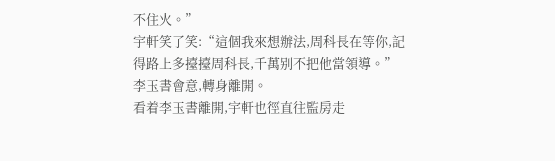不住火。”
宇軒笑了笑:“這個我來想辦法,周科長在等你,記得路上多擡擡周科長,千萬别不把他當領導。”
李玉書會意,轉身離開。
看着李玉書離開,宇軒也徑直往監房走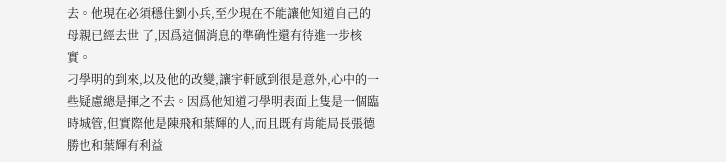去。他現在必須穩住劉小兵,至少現在不能讓他知道自己的母親已經去世 了,因爲這個消息的準确性還有待進一步核實。
刁學明的到來,以及他的改變,讓宇軒感到很是意外,心中的一些疑慮總是揮之不去。因爲他知道刁學明表面上隻是一個臨時城管,但實際他是陳飛和葉輝的人,而且既有肯能局長張德勝也和葉輝有利益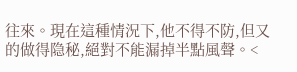往來。現在這種情況下,他不得不防,但又的做得隐秘,絕對不能漏掉半點風聲。<